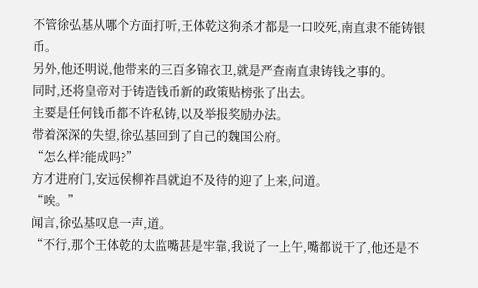不管徐弘基从哪个方面打听,王体乾这狗杀才都是一口咬死,南直隶不能铸银币。
另外,他还明说,他带来的三百多锦衣卫,就是严查南直隶铸钱之事的。
同时,还将皇帝对于铸造钱币新的政策贴榜张了出去。
主要是任何钱币都不许私铸,以及举报奖励办法。
带着深深的失望,徐弘基回到了自己的魏国公府。
“怎么样?能成吗?”
方才进府门,安远侯柳祚昌就迫不及待的迎了上来,问道。
“唉。”
闻言,徐弘基叹息一声,道。
“不行,那个王体乾的太监嘴甚是牢靠,我说了一上午,嘴都说干了,他还是不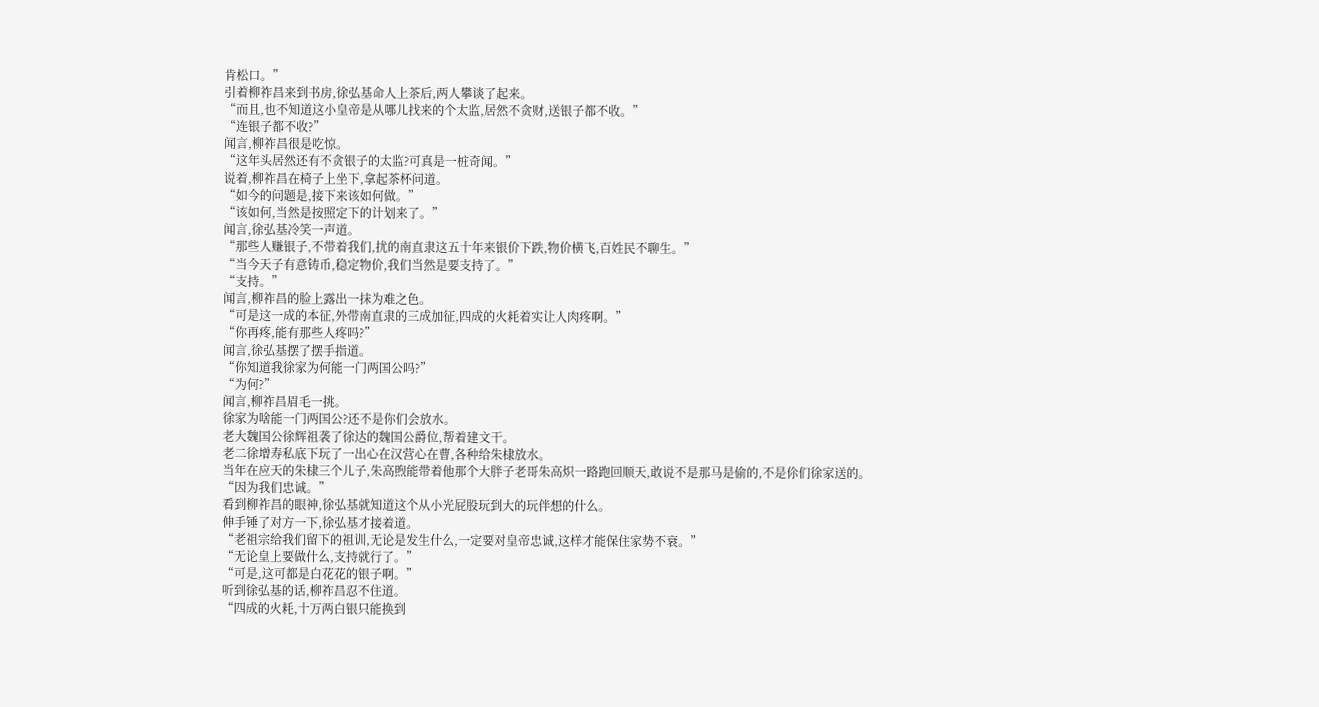肯松口。”
引着柳祚昌来到书房,徐弘基命人上茶后,两人攀谈了起来。
“而且,也不知道这小皇帝是从哪儿找来的个太监,居然不贪财,送银子都不收。”
“连银子都不收?”
闻言,柳祚昌很是吃惊。
“这年头居然还有不贪银子的太监?可真是一桩奇闻。”
说着,柳祚昌在椅子上坐下,拿起茶杯问道。
“如今的问题是,接下来该如何做。”
“该如何,当然是按照定下的计划来了。”
闻言,徐弘基冷笑一声道。
“那些人赚银子,不带着我们,扰的南直隶这五十年来银价下跌,物价横飞,百姓民不聊生。”
“当今天子有意铸币,稳定物价,我们当然是要支持了。”
“支持。”
闻言,柳祚昌的脸上露出一抹为难之色。
“可是这一成的本征,外带南直隶的三成加征,四成的火耗着实让人肉疼啊。”
“你再疼,能有那些人疼吗?”
闻言,徐弘基摆了摆手指道。
“你知道我徐家为何能一门两国公吗?”
“为何?”
闻言,柳祚昌眉毛一挑。
徐家为啥能一门两国公?还不是你们会放水。
老大魏国公徐辉祖袭了徐达的魏国公爵位,帮着建文干。
老二徐增寿私底下玩了一出心在汉营心在曹,各种给朱棣放水。
当年在应天的朱棣三个儿子,朱高煦能带着他那个大胖子老哥朱高炽一路跑回顺天,敢说不是那马是偷的,不是伱们徐家送的。
“因为我们忠诚。”
看到柳祚昌的眼神,徐弘基就知道这个从小光屁股玩到大的玩伴想的什么。
伸手锤了对方一下,徐弘基才接着道。
“老祖宗给我们留下的祖训,无论是发生什么,一定要对皇帝忠诚,这样才能保住家势不衰。”
“无论皇上要做什么,支持就行了。”
“可是,这可都是白花花的银子啊。”
听到徐弘基的话,柳祚昌忍不住道。
“四成的火耗,十万两白银只能换到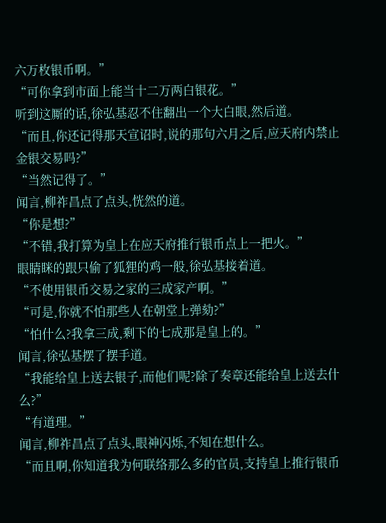六万枚银币啊。”
“可你拿到市面上能当十二万两白银花。”
听到这厮的话,徐弘基忍不住翻出一个大白眼,然后道。
“而且,你还记得那天宣诏时,说的那句六月之后,应天府内禁止金银交易吗?”
“当然记得了。”
闻言,柳祚昌点了点头,恍然的道。
“你是想?”
“不错,我打算为皇上在应天府推行银币点上一把火。”
眼睛眯的跟只偷了狐狸的鸡一般,徐弘基接着道。
“不使用银币交易之家的三成家产啊。”
“可是,你就不怕那些人在朝堂上弹劾?”
“怕什么?我拿三成,剩下的七成那是皇上的。”
闻言,徐弘基摆了摆手道。
“我能给皇上送去银子,而他们呢?除了奏章还能给皇上送去什么?”
“有道理。”
闻言,柳祚昌点了点头,眼神闪烁,不知在想什么。
“而且啊,你知道我为何联络那么多的官员,支持皇上推行银币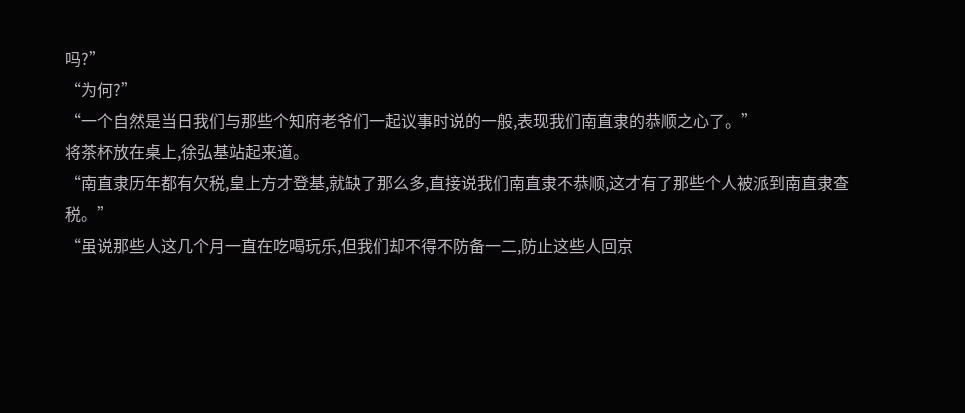吗?”
“为何?”
“一个自然是当日我们与那些个知府老爷们一起议事时说的一般,表现我们南直隶的恭顺之心了。”
将茶杯放在桌上,徐弘基站起来道。
“南直隶历年都有欠税,皇上方才登基,就缺了那么多,直接说我们南直隶不恭顺,这才有了那些个人被派到南直隶查税。”
“虽说那些人这几个月一直在吃喝玩乐,但我们却不得不防备一二,防止这些人回京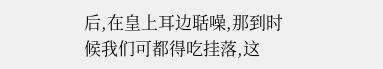后,在皇上耳边聒噪,那到时候我们可都得吃挂落,这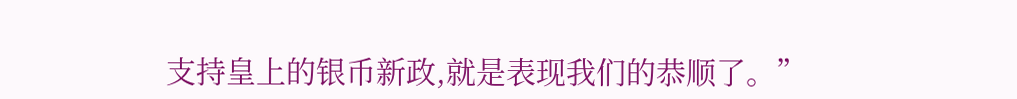支持皇上的银币新政,就是表现我们的恭顺了。”